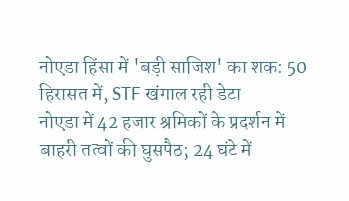नोएडा हिंसा में 'बड़ी साजिश' का शक: 50 हिरासत में, STF खंगाल रही डेटा
नोएडा में 42 हजार श्रमिकों के प्रदर्शन में बाहरी तत्वों की घुसपैठ; 24 घंटे में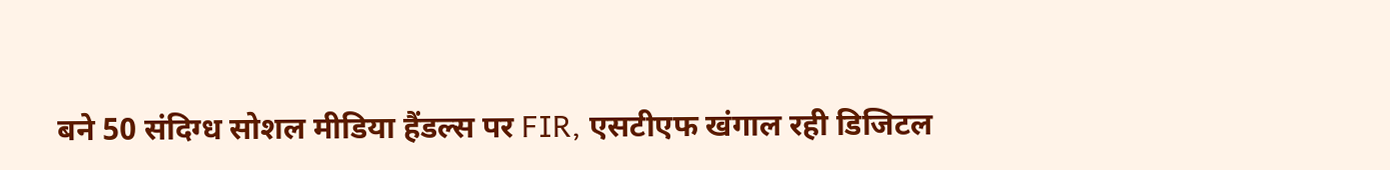बने 50 संदिग्ध सोशल मीडिया हैंडल्स पर FIR, एसटीएफ खंगाल रही डिजिटल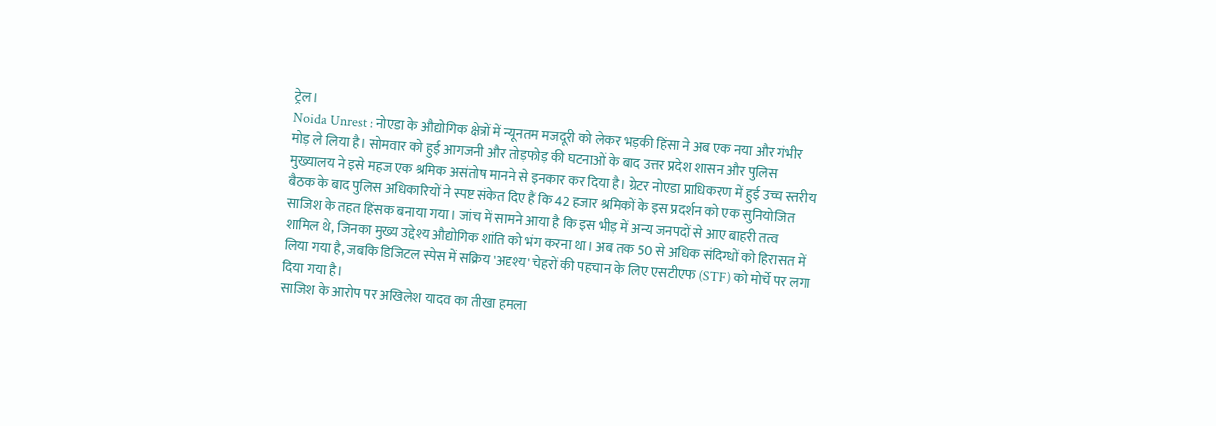ट्रेल।
Noida Unrest : नोएडा के औद्योगिक क्षेत्रों में न्यूनतम मजदूरी को लेकर भड़की हिंसा ने अब एक नया और गंभीर मोड़ ले लिया है। सोमवार को हुई आगजनी और तोड़फोड़ की घटनाओं के बाद उत्तर प्रदेश शासन और पुलिस मुख्यालय ने इसे महज एक श्रमिक असंतोष मानने से इनकार कर दिया है। ग्रेटर नोएडा प्राधिकरण में हुई उच्च स्तरीय बैठक के बाद पुलिस अधिकारियों ने स्पष्ट संकेत दिए हैं कि 42 हजार श्रमिकों के इस प्रदर्शन को एक सुनियोजित साजिश के तहत हिंसक बनाया गया। जांच में सामने आया है कि इस भीड़ में अन्य जनपदों से आए बाहरी तत्व शामिल थे, जिनका मुख्य उद्देश्य औद्योगिक शांति को भंग करना था। अब तक 50 से अधिक संदिग्धों को हिरासत में लिया गया है, जबकि डिजिटल स्पेस में सक्रिय 'अदृश्य' चेहरों की पहचान के लिए एसटीएफ (STF) को मोर्चे पर लगा दिया गया है।
साजिश के आरोप पर अखिलेश यादव का तीखा हमला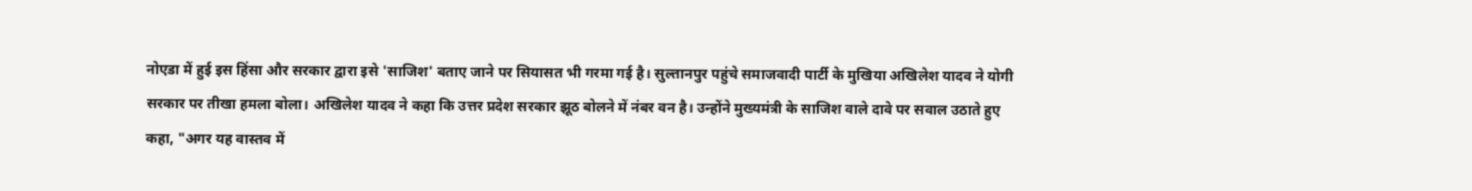नोएडा में हुई इस हिंसा और सरकार द्वारा इसे 'साजिश' बताए जाने पर सियासत भी गरमा गई है। सुल्तानपुर पहुंचे समाजवादी पार्टी के मुखिया अखिलेश यादव ने योगी सरकार पर तीखा हमला बोला। अखिलेश यादव ने कहा कि उत्तर प्रदेश सरकार झूठ बोलने में नंबर वन है। उन्होंने मुख्यमंत्री के साजिश वाले दावे पर सवाल उठाते हुए कहा, "अगर यह वास्तव में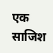एक साजिश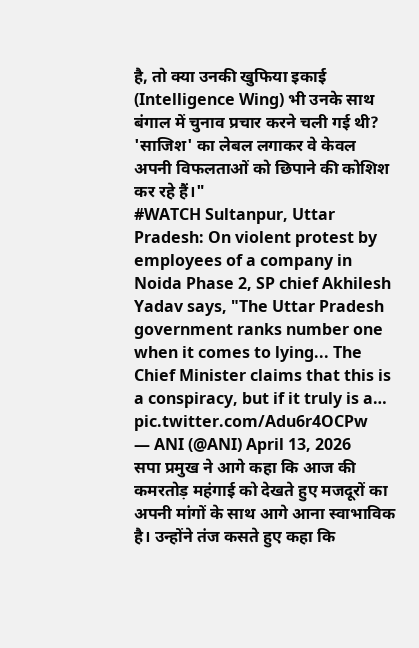है, तो क्या उनकी खुफिया इकाई (Intelligence Wing) भी उनके साथ बंगाल में चुनाव प्रचार करने चली गई थी? 'साजिश' का लेबल लगाकर वे केवल अपनी विफलताओं को छिपाने की कोशिश कर रहे हैं।"
#WATCH Sultanpur, Uttar Pradesh: On violent protest by employees of a company in Noida Phase 2, SP chief Akhilesh Yadav says, "The Uttar Pradesh government ranks number one when it comes to lying... The Chief Minister claims that this is a conspiracy, but if it truly is a… pic.twitter.com/Adu6r4OCPw
— ANI (@ANI) April 13, 2026
सपा प्रमुख ने आगे कहा कि आज की कमरतोड़ महंगाई को देखते हुए मजदूरों का अपनी मांगों के साथ आगे आना स्वाभाविक है। उन्होंने तंज कसते हुए कहा कि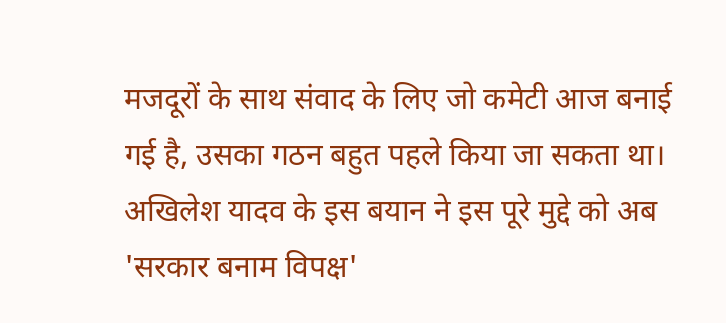मजदूरों के साथ संवाद के लिए जो कमेटी आज बनाई गई है, उसका गठन बहुत पहले किया जा सकता था। अखिलेश यादव के इस बयान ने इस पूरे मुद्दे को अब 'सरकार बनाम विपक्ष'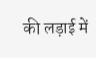की लड़ाई में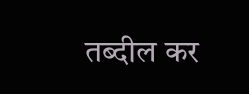तब्दील कर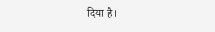दिया है।